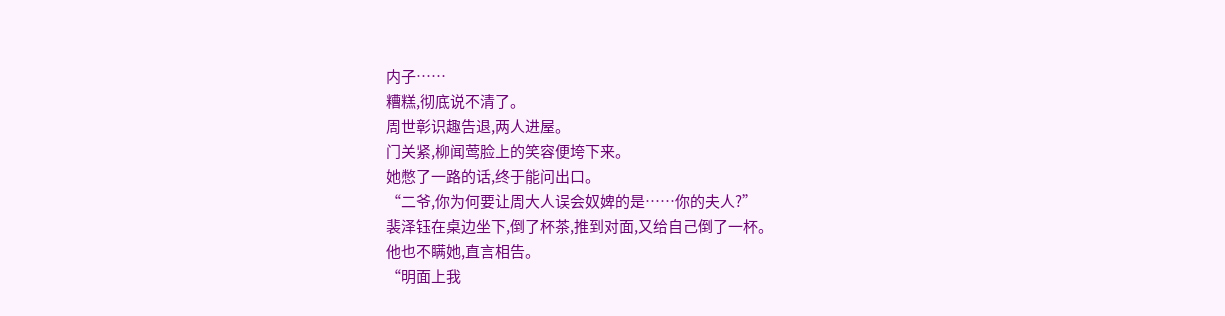内子……
糟糕,彻底说不清了。
周世彰识趣告退,两人进屋。
门关紧,柳闻莺脸上的笑容便垮下来。
她憋了一路的话,终于能问出口。
“二爷,你为何要让周大人误会奴婢的是……你的夫人?”
裴泽钰在桌边坐下,倒了杯茶,推到对面,又给自己倒了一杯。
他也不瞒她,直言相告。
“明面上我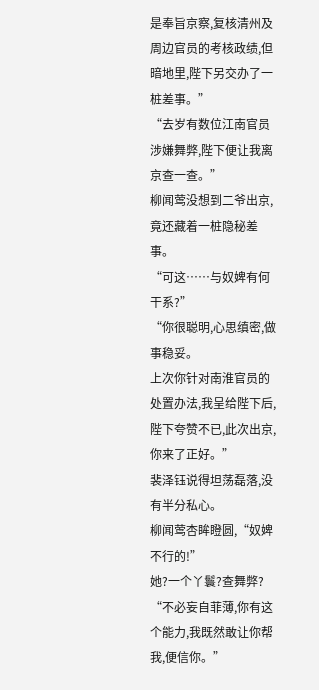是奉旨京察,复核清州及周边官员的考核政绩,但暗地里,陛下另交办了一桩差事。”
“去岁有数位江南官员涉嫌舞弊,陛下便让我离京查一查。”
柳闻莺没想到二爷出京,竟还藏着一桩隐秘差事。
“可这……与奴婢有何干系?”
“你很聪明,心思缜密,做事稳妥。
上次你针对南淮官员的处置办法,我呈给陛下后,陛下夸赞不已,此次出京,你来了正好。”
裴泽钰说得坦荡磊落,没有半分私心。
柳闻莺杏眸瞪圆,“奴婢不行的!”
她?一个丫鬟?查舞弊?
“不必妄自菲薄,你有这个能力,我既然敢让你帮我,便信你。”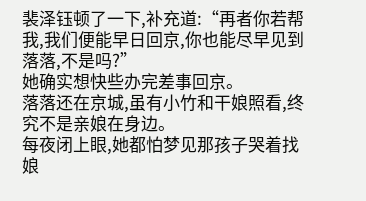裴泽钰顿了一下,补充道:“再者你若帮我,我们便能早日回京,你也能尽早见到落落,不是吗?”
她确实想快些办完差事回京。
落落还在京城,虽有小竹和干娘照看,终究不是亲娘在身边。
每夜闭上眼,她都怕梦见那孩子哭着找娘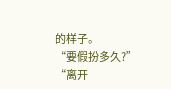的样子。
“要假扮多久?”
“离开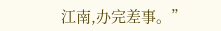江南,办完差事。”